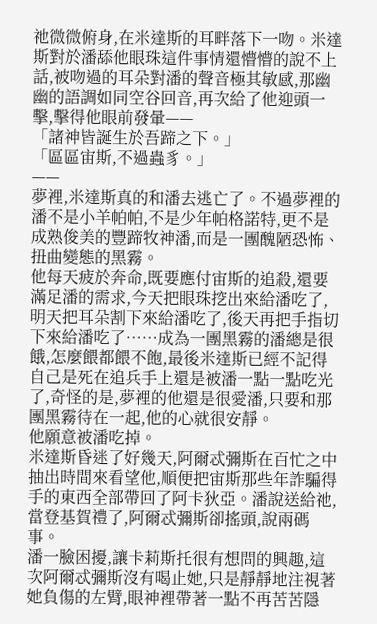祂微微俯身,在米達斯的耳畔落下一吻。米達斯對於潘舔他眼珠這件事情還懵懵的說不上話,被吻過的耳朵對潘的聲音極其敏感,那幽幽的語調如同空谷回音,再次給了他迎頭一擊,擊得他眼前發暈——
「諸神皆誕生於吾蹄之下。」
「區區宙斯,不過蟲豸。」
——
夢裡,米達斯真的和潘去逃亡了。不過夢裡的潘不是小羊帕帕,不是少年帕格諾特,更不是成熟俊美的豐蹄牧神潘,而是一團醜陋恐怖、扭曲變態的黑霧。
他每天疲於奔命,既要應付宙斯的追殺,還要滿足潘的需求,今天把眼珠挖出來給潘吃了,明天把耳朵割下來給潘吃了,後天再把手指切下來給潘吃了……成為一團黑霧的潘總是很餓,怎麼餵都餵不飽,最後米達斯已經不記得自己是死在追兵手上還是被潘一點一點吃光了,奇怪的是,夢裡的他還是很愛潘,只要和那團黑霧待在一起,他的心就很安靜。
他願意被潘吃掉。
米達斯昏迷了好幾天,阿爾忒彌斯在百忙之中抽出時間來看望他,順便把宙斯那些年詐騙得手的東西全部帶回了阿卡狄亞。潘說送給祂,當登基賀禮了,阿爾忒彌斯卻搖頭,說兩碼事。
潘一臉困擾,讓卡莉斯托很有想問的興趣,這次阿爾忒彌斯沒有喝止她,只是靜靜地注視著她負傷的左臂,眼神裡帶著一點不再苦苦隱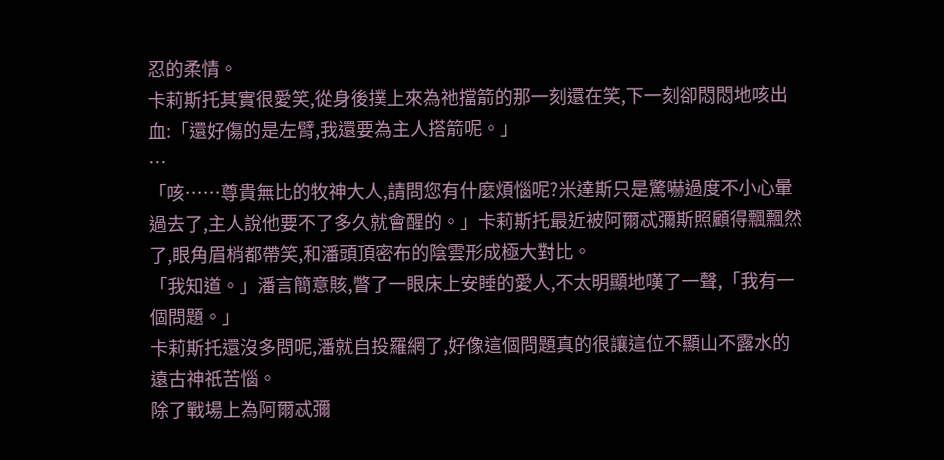忍的柔情。
卡莉斯托其實很愛笑,從身後撲上來為祂擋箭的那一刻還在笑,下一刻卻悶悶地咳出血:「還好傷的是左臂,我還要為主人搭箭呢。」
…
「咳……尊貴無比的牧神大人,請問您有什麼煩惱呢?米達斯只是驚嚇過度不小心暈過去了,主人說他要不了多久就會醒的。」卡莉斯托最近被阿爾忒彌斯照顧得飄飄然了,眼角眉梢都帶笑,和潘頭頂密布的陰雲形成極大對比。
「我知道。」潘言簡意賅,瞥了一眼床上安睡的愛人,不太明顯地嘆了一聲,「我有一個問題。」
卡莉斯托還沒多問呢,潘就自投羅網了,好像這個問題真的很讓這位不顯山不露水的遠古神祇苦惱。
除了戰場上為阿爾忒彌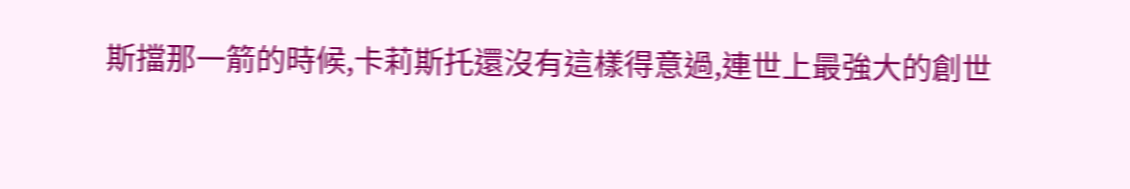斯擋那一箭的時候,卡莉斯托還沒有這樣得意過,連世上最強大的創世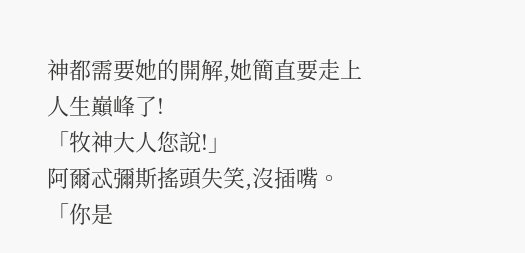神都需要她的開解,她簡直要走上人生巔峰了!
「牧神大人您說!」
阿爾忒彌斯搖頭失笑,沒插嘴。
「你是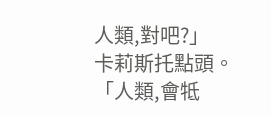人類,對吧?」
卡莉斯托點頭。
「人類,會牴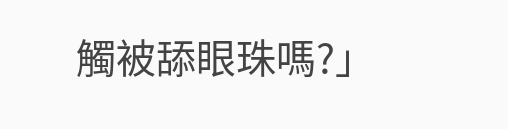觸被舔眼珠嗎?」